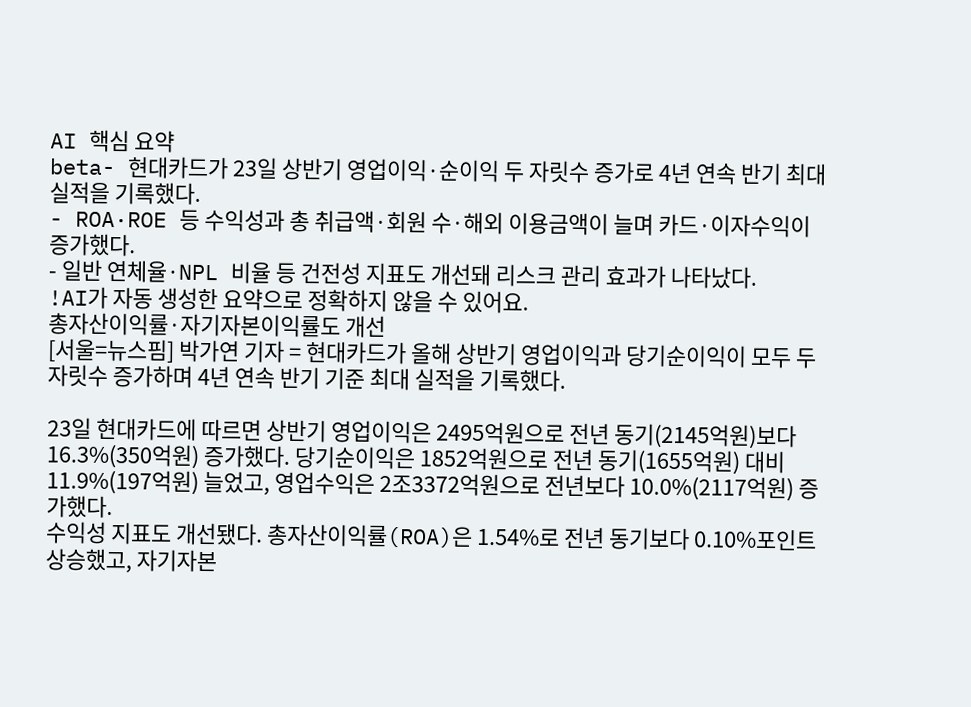AI 핵심 요약
beta- 현대카드가 23일 상반기 영업이익·순이익 두 자릿수 증가로 4년 연속 반기 최대 실적을 기록했다.
- ROA·ROE 등 수익성과 총 취급액·회원 수·해외 이용금액이 늘며 카드·이자수익이 증가했다.
- 일반 연체율·NPL 비율 등 건전성 지표도 개선돼 리스크 관리 효과가 나타났다.
!AI가 자동 생성한 요약으로 정확하지 않을 수 있어요.
총자산이익률·자기자본이익률도 개선
[서울=뉴스핌] 박가연 기자 = 현대카드가 올해 상반기 영업이익과 당기순이익이 모두 두 자릿수 증가하며 4년 연속 반기 기준 최대 실적을 기록했다.

23일 현대카드에 따르면 상반기 영업이익은 2495억원으로 전년 동기(2145억원)보다 16.3%(350억원) 증가했다. 당기순이익은 1852억원으로 전년 동기(1655억원) 대비 11.9%(197억원) 늘었고, 영업수익은 2조3372억원으로 전년보다 10.0%(2117억원) 증가했다.
수익성 지표도 개선됐다. 총자산이익률(ROA)은 1.54%로 전년 동기보다 0.10%포인트 상승했고, 자기자본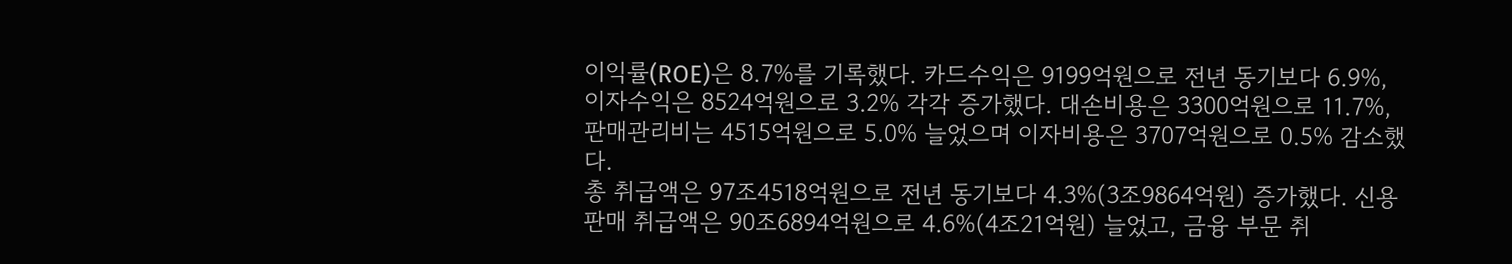이익률(ROE)은 8.7%를 기록했다. 카드수익은 9199억원으로 전년 동기보다 6.9%, 이자수익은 8524억원으로 3.2% 각각 증가했다. 대손비용은 3300억원으로 11.7%, 판매관리비는 4515억원으로 5.0% 늘었으며 이자비용은 3707억원으로 0.5% 감소했다.
총 취급액은 97조4518억원으로 전년 동기보다 4.3%(3조9864억원) 증가했다. 신용판매 취급액은 90조6894억원으로 4.6%(4조21억원) 늘었고, 금융 부문 취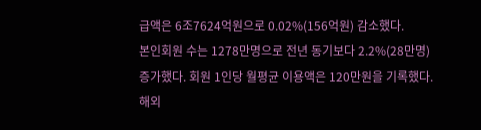급액은 6조7624억원으로 0.02%(156억원) 감소했다.
본인회원 수는 1278만명으로 전년 동기보다 2.2%(28만명) 증가했다. 회원 1인당 월평균 이용액은 120만원을 기록했다. 해외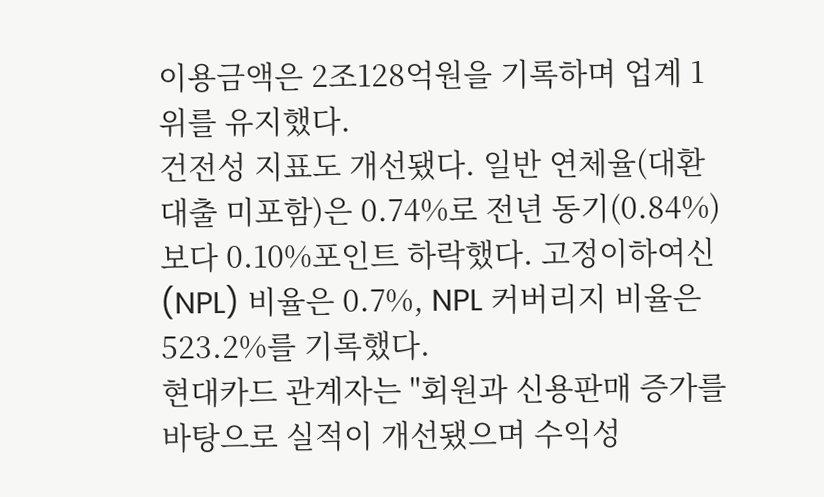이용금액은 2조128억원을 기록하며 업계 1위를 유지했다.
건전성 지표도 개선됐다. 일반 연체율(대환대출 미포함)은 0.74%로 전년 동기(0.84%)보다 0.10%포인트 하락했다. 고정이하여신(NPL) 비율은 0.7%, NPL 커버리지 비율은 523.2%를 기록했다.
현대카드 관계자는 "회원과 신용판매 증가를 바탕으로 실적이 개선됐으며 수익성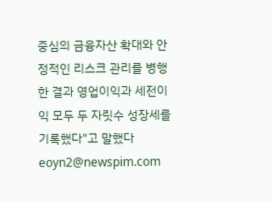중심의 금융자산 확대와 안정적인 리스크 관리를 병행한 결과 영업이익과 세전이익 모두 두 자릿수 성장세를 기록했다"고 말했다
eoyn2@newspim.com